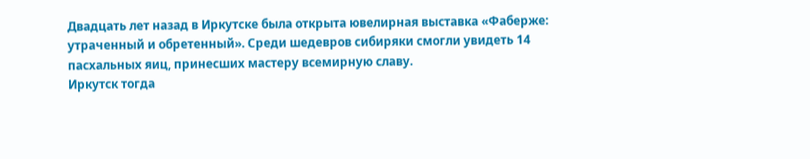Двадцать лет назад в Иркутске была открыта ювелирная выставка «Фаберже: утраченный и обретенный». Среди шедевров сибиряки смогли увидеть 14 пасхальных яиц, принесших мастеру всемирную славу.
Иркутск тогда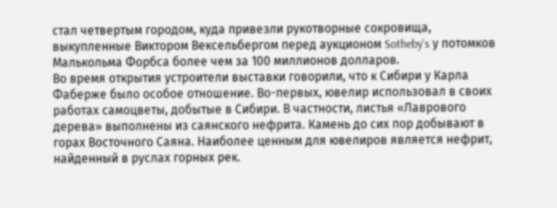стал четвертым городом, куда привезли рукотворные сокровища, выкупленные Виктором Вексельбергом перед аукционом Sotheby’s у потомков Малькольма Форбса более чем за 100 миллионов долларов.
Во время открытия устроители выставки говорили, что к Сибири у Карла Фаберже было особое отношение. Во-первых, ювелир использовал в своих работах самоцветы, добытые в Сибири. В частности, листья «Лаврового дерева» выполнены из саянского нефрита. Камень до сих пор добывают в горах Восточного Саяна. Наиболее ценным для ювелиров является нефрит, найденный в руслах горных рек.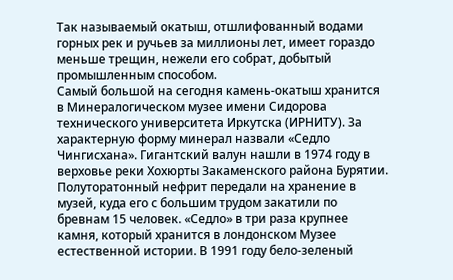Так называемый окатыш, отшлифованный водами горных рек и ручьев за миллионы лет, имеет гораздо меньше трещин, нежели его собрат, добытый промышленным способом.
Самый большой на сегодня камень-окатыш хранится в Минералогическом музее имени Сидорова технического университета Иркутска (ИРНИТУ). За характерную форму минерал назвали «Седло Чингисхана». Гигантский валун нашли в 1974 году в верховье реки Хохюрты Закаменского района Бурятии. Полуторатонный нефрит передали на хранение в музей, куда его с большим трудом закатили по бревнам 15 человек. «Седло» в три раза крупнее камня, который хранится в лондонском Музее естественной истории. В 1991 году бело-зеленый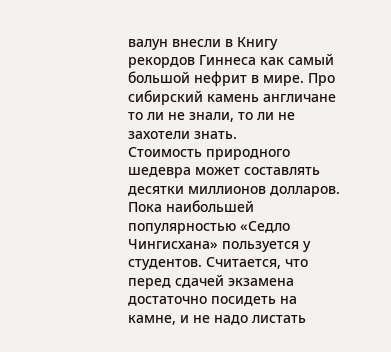валун внесли в Книгу рекордов Гиннеса как самый большой нефрит в мире. Про сибирский камень англичане то ли не знали, то ли не захотели знать.
Стоимость природного шедевра может составлять десятки миллионов долларов. Пока наибольшей популярностью «Седло Чингисхана» пользуется у студентов. Считается, что перед сдачей экзамена достаточно посидеть на камне, и не надо листать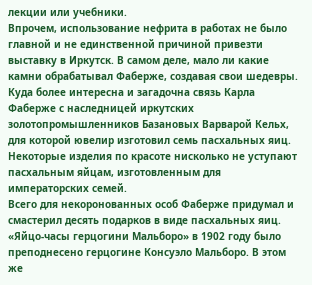лекции или учебники.
Впрочем, использование нефрита в работах не было главной и не единственной причиной привезти выставку в Иркутск. В самом деле, мало ли какие камни обрабатывал Фаберже, создавая свои шедевры.
Куда более интересна и загадочна связь Карла Фаберже с наследницей иркутских золотопромышленников Базановых Варварой Кельх, для которой ювелир изготовил семь пасхальных яиц. Некоторые изделия по красоте нисколько не уступают пасхальным яйцам, изготовленным для императорских семей.
Всего для некоронованных особ Фаберже придумал и смастерил десять подарков в виде пасхальных яиц. «Яйцо-часы герцогини Мальборо» в 1902 году было преподнесено герцогине Консуэло Мальборо. В этом же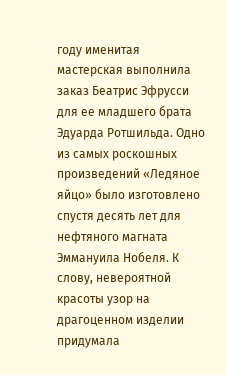году именитая мастерская выполнила заказ Беатрис Эфрусси для ее младшего брата Эдуарда Ротшильда. Одно из самых роскошных произведений «Ледяное яйцо» было изготовлено спустя десять лет для нефтяного магната Эммануила Нобеля. К слову, невероятной красоты узор на драгоценном изделии придумала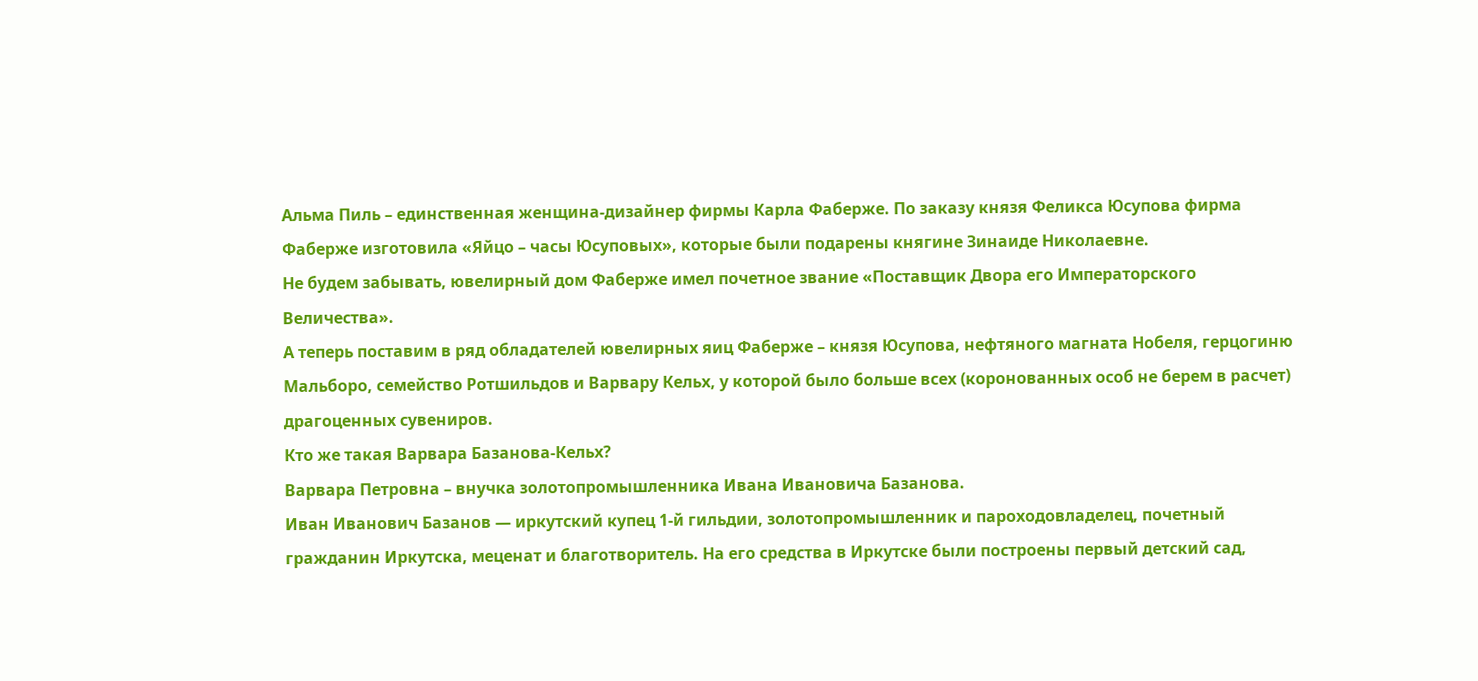Альма Пиль – единственная женщина-дизайнер фирмы Карла Фаберже. По заказу князя Феликса Юсупова фирма Фаберже изготовила «Яйцо – часы Юсуповых», которые были подарены княгине Зинаиде Николаевне.
Не будем забывать, ювелирный дом Фаберже имел почетное звание «Поставщик Двора его Императорского Величества».
А теперь поставим в ряд обладателей ювелирных яиц Фаберже – князя Юсупова, нефтяного магната Нобеля, герцогиню Мальборо, семейство Ротшильдов и Варвару Кельх, у которой было больше всех (коронованных особ не берем в расчет) драгоценных сувениров.
Кто же такая Варвара Базанова-Кельх?
Варвара Петровна – внучка золотопромышленника Ивана Ивановича Базанова.
Иван Иванович Базанов — иркутский купец 1-й гильдии, золотопромышленник и пароходовладелец, почетный гражданин Иркутска, меценат и благотворитель. На его средства в Иркутске были построены первый детский сад,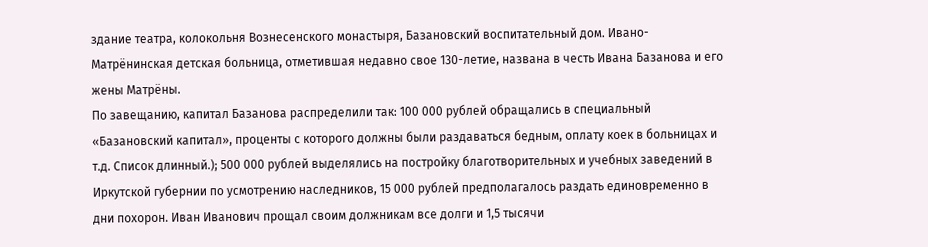здание театра, колокольня Вознесенского монастыря, Базановский воспитательный дом. Ивано-Матрёнинская детская больница, отметившая недавно свое 130-летие, названа в честь Ивана Базанова и его жены Матрёны.
По завещанию, капитал Базанова распределили так: 100 000 рублей обращались в специальный «Базановский капитал», проценты с которого должны были раздаваться бедным, оплату коек в больницах и т.д. Список длинный.); 500 000 рублей выделялись на постройку благотворительных и учебных заведений в Иркутской губернии по усмотрению наследников, 15 000 рублей предполагалось раздать единовременно в дни похорон. Иван Иванович прощал своим должникам все долги и 1,5 тысячи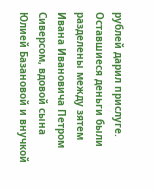рублей дарил прислуге. Оставшиеся деньги были разделены между зятем Ивана Ивановича Петром Сиверсом, вдовой сына Юлией Базановой и внучкой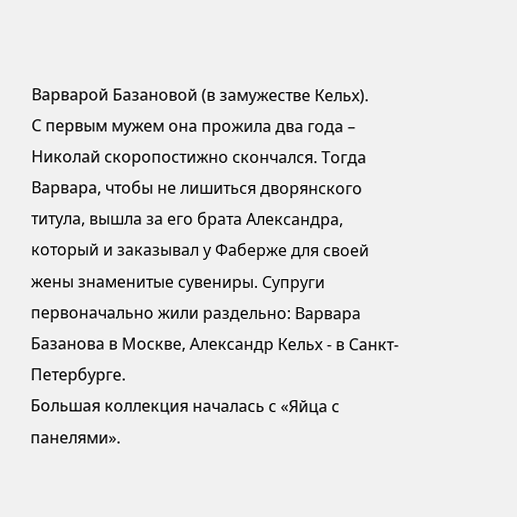Варварой Базановой (в замужестве Кельх).
С первым мужем она прожила два года – Николай скоропостижно скончался. Тогда Варвара, чтобы не лишиться дворянского титула, вышла за его брата Александра, который и заказывал у Фаберже для своей жены знаменитые сувениры. Супруги первоначально жили раздельно: Варвара Базанова в Москве, Александр Кельх - в Санкт-Петербурге.
Большая коллекция началась с «Яйца с панелями».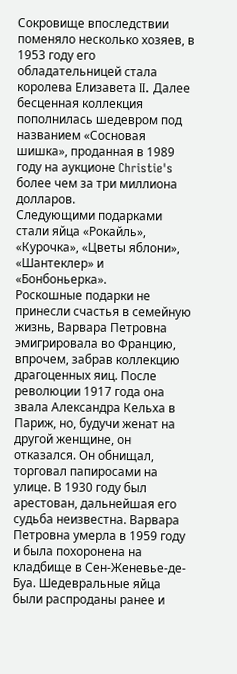Сокровище впоследствии поменяло несколько хозяев, в 1953 году его обладательницей стала королева Елизавета II. Далее бесценная коллекция пополнилась шедевром под названием «Сосновая шишка», проданная в 1989 году на аукционе Christie's более чем за три миллиона долларов.
Следующими подарками стали яйца «Рокайль», «Курочка», «Цветы яблони», «Шантеклер» и «Бонбоньерка».
Роскошные подарки не принесли счастья в семейную жизнь, Варвара Петровна эмигрировала во Францию, впрочем, забрав коллекцию драгоценных яиц. После революции 1917 года она звала Александра Кельха в Париж, но, будучи женат на другой женщине, он отказался. Он обнищал, торговал папиросами на улице. В 1930 году был арестован, дальнейшая его судьба неизвестна. Варвара Петровна умерла в 1959 году и была похоронена на кладбище в Сен-Женевье-де-Буа. Шедевральные яйца были распроданы ранее и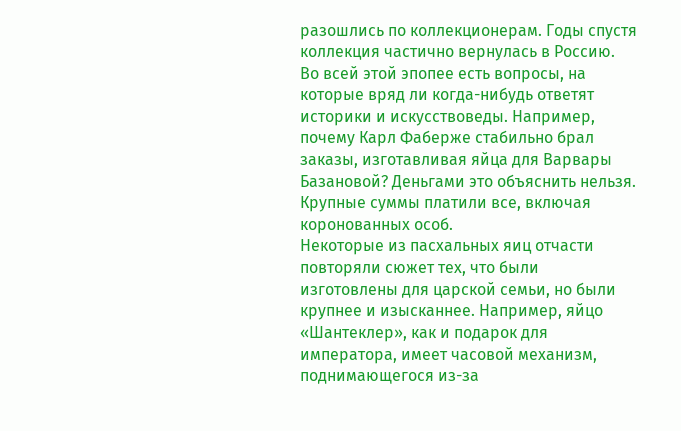разошлись по коллекционерам. Годы спустя коллекция частично вернулась в Россию.
Во всей этой эпопее есть вопросы, на которые вряд ли когда-нибудь ответят историки и искусствоведы. Например, почему Карл Фаберже стабильно брал заказы, изготавливая яйца для Варвары Базановой? Деньгами это объяснить нельзя. Крупные суммы платили все, включая коронованных особ.
Некоторые из пасхальных яиц отчасти повторяли сюжет тех, что были изготовлены для царской семьи, но были крупнее и изысканнее. Например, яйцо «Шантеклер», как и подарок для императора, имеет часовой механизм, поднимающегося из-за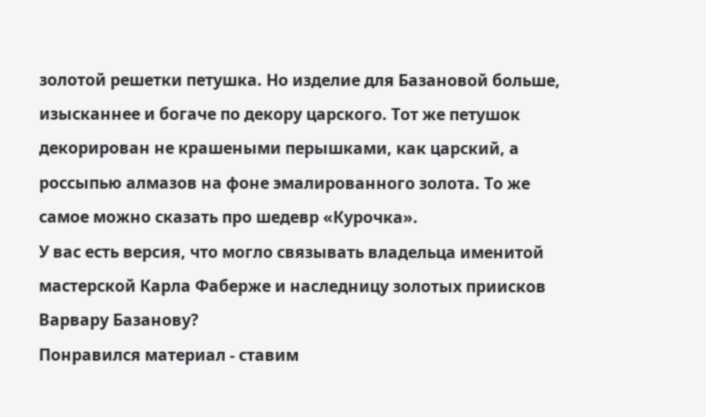золотой решетки петушка. Но изделие для Базановой больше, изысканнее и богаче по декору царского. Тот же петушок декорирован не крашеными перышками, как царский, а россыпью алмазов на фоне эмалированного золота. То же самое можно сказать про шедевр «Курочка».
У вас есть версия, что могло связывать владельца именитой мастерской Карла Фаберже и наследницу золотых приисков Варвару Базанову?
Понравился материал - ставим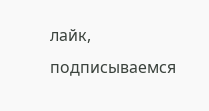лайк, подписываемся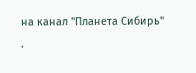на канал "Планета Сибирь"
.